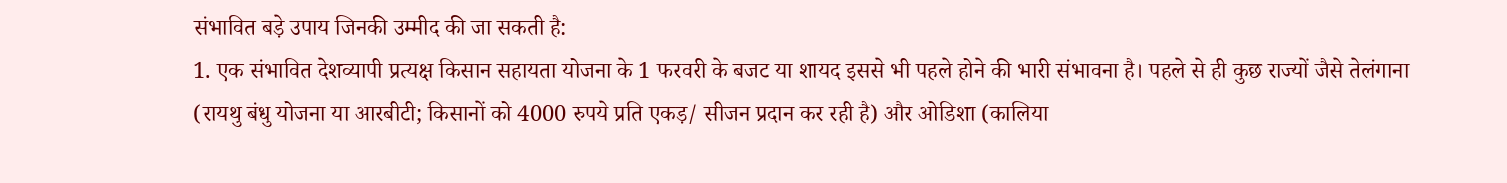संभावित बड़े उपाय जिनकी उम्मीद की जा सकती है:
1. एक संभावित देशव्यापी प्रत्यक्ष किसान सहायता योजना के 1 फरवरी के बजट या शायद इससे भी पहले होने की भारी संभावना है। पहले से ही कुछ राज्यों जैसे तेलंगाना (रायथु बंधु योजना या आरबीटी; किसानों को 4000 रुपये प्रति एकड़/ सीजन प्रदान कर रही है) और ओडिशा (कालिया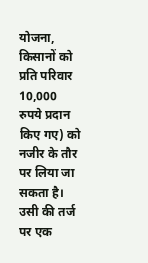योजना, किसानों को प्रति परिवार 10,000 रुपये प्रदान किए गए) को नजीर के तौर पर लिया जा सकता है। उसी की तर्ज पर एक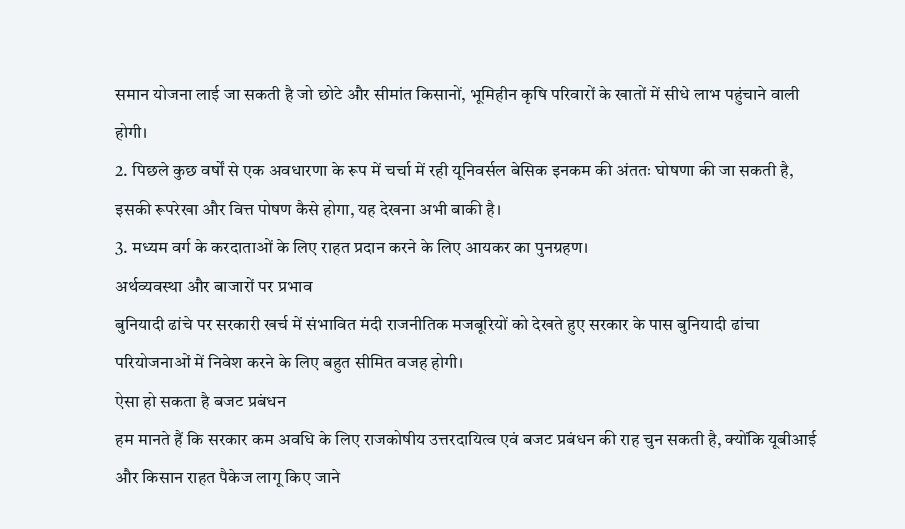समान योजना लाई जा सकती है जो छोटे और सीमांत किसानों, भूमिहीन कृषि परिवारों के खातों में सीधे लाभ पहुंचाने वाली होगी।
2. पिछले कुछ वर्षों से एक अवधारणा के रूप में चर्चा में रही यूनिवर्सल बेसिक इनकम की अंततः घोषणा की जा सकती है, इसकी रूपरेखा और वित्त पोषण कैसे होगा, यह देखना अभी बाकी है।
3. मध्यम वर्ग के करदाताओं के लिए राहत प्रदान करने के लिए आयकर का पुनग्रहण।
अर्थव्यवस्था और बाजारों पर प्रभाव
बुनियादी ढांचे पर सरकारी खर्च में संभावित मंदी राजनीतिक मजबूरियों को देखते हुए सरकार के पास बुनियादी ढांचा परियोजनाओं में निवेश करने के लिए बहुत सीमित वजह होगी।
ऐसा हो सकता है बजट प्रबंधन
हम मानते हैं कि सरकार कम अवधि के लिए राजकोषीय उत्तरदायित्व एवं बजट प्रबंधन की राह चुन सकती है, क्योंकि यूबीआई और किसान राहत पैकेज लागू किए जाने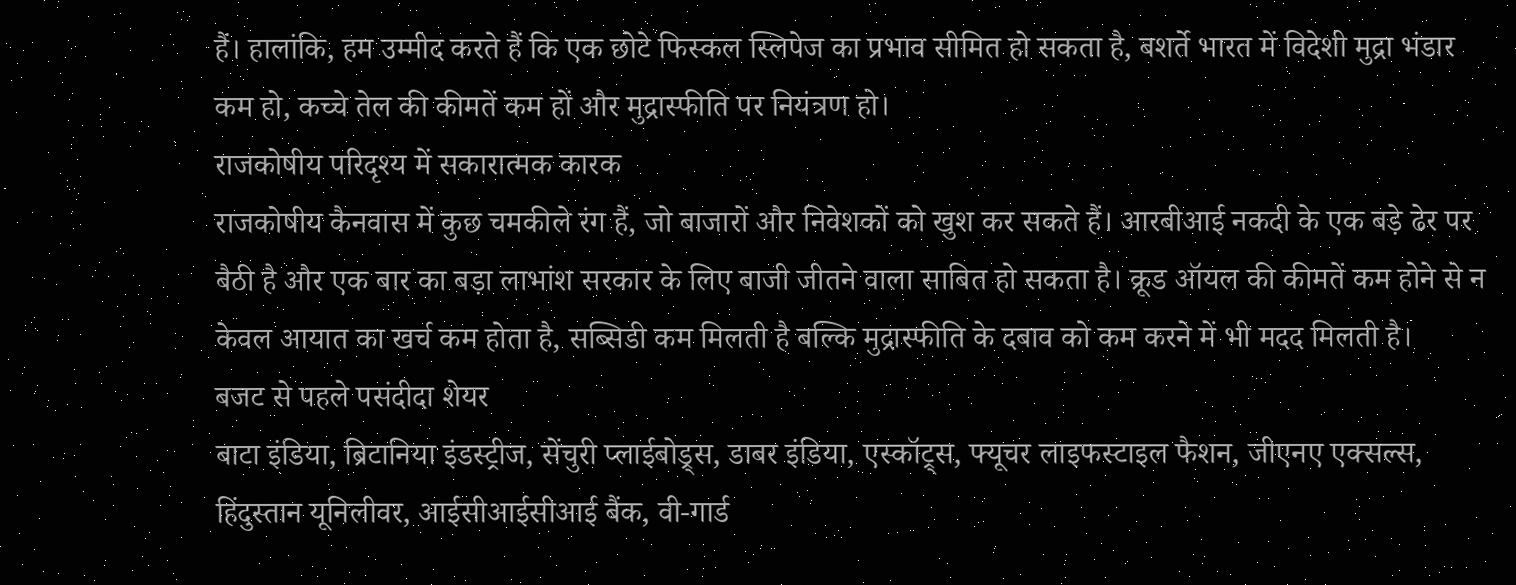हैं। हालांकि, हम उम्मीद करते हैं कि एक छोटे फिस्कल स्लिपेज का प्रभाव सीमित हो सकता है, बशर्ते भारत में विदेशी मुद्रा भंडार कम हो, कच्चे तेल की कीमतें कम हों और मुद्रास्फीति पर नियंत्रण हो।
राजकोषीय परिदृश्य में सकारात्मक कारक
राजकोषीय कैनवास में कुछ चमकीले रंग हैं, जो बाजारों और निवेशकों को खुश कर सकते हैं। आरबीआई नकदी के एक बड़े ढेर पर बैठी है और एक बार का बड़ा लाभांश सरकार के लिए बाजी जीतने वाला साबित हो सकता है। क्रूड ऑयल की कीमतें कम होने से न केवल आयात का खर्च कम होता है, सब्सिडी कम मिलती है बल्कि मुद्रास्फीति के दबाव को कम करने में भी मदद मिलती है।
बजट से पहले पसंदीदा शेयर
बाटा इंडिया, ब्रिटानिया इंडस्ट्रीज, सेंचुरी प्लाईबोड्र्स, डाबर इंडिया, एस्कॉट्र्स, फ्यूचर लाइफस्टाइल फैशन, जीएनए एक्सल्स, हिंदुस्तान यूनिलीवर, आईसीआईसीआई बैंक, वी-गार्ड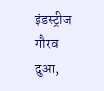इंडस्ट्रीज
गौरव दुआ,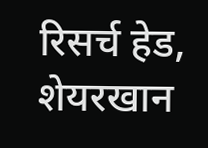रिसर्च हेड, शेयरखान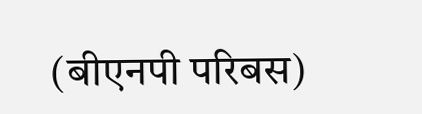(बीएनपी परिबस)